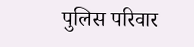पुलिस परिवार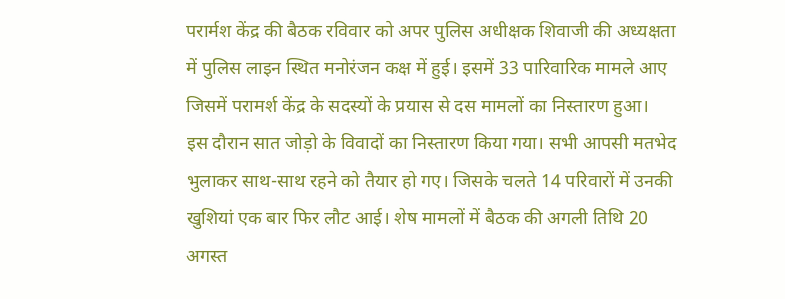परार्मश केंद्र की बैठक रविवार को अपर पुलिस अधीक्षक शिवाजी की अध्यक्षता में पुलिस लाइन स्थित मनोरंजन कक्ष में हुई। इसमें 33 पारिवारिक मामले आए जिसमें परामर्श केंद्र के सदस्यों के प्रयास से दस मामलों का निस्तारण हुआ।
इस दौरान सात जोड़ो के विवादों का निस्तारण किया गया। सभी आपसी मतभेद भुलाकर साथ-साथ रहने को तैयार हो गए। जिसके चलते 14 परिवारों में उनकी खुशियां एक बार फिर लौट आई। शेष मामलों में बैठक की अगली तिथि 20 अगस्त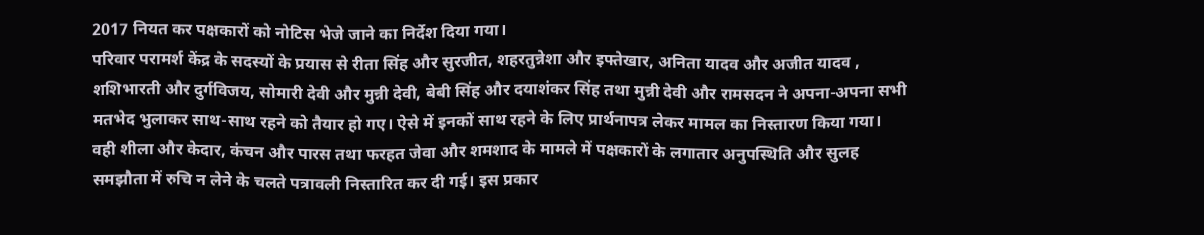2017 नियत कर पक्षकारों को नोटिस भेजे जाने का निर्देश दिया गया।
परिवार परामर्श केंद्र के सदस्यों के प्रयास से रीता सिंह और सुरजीत, शहरतुन्नेशा और इफ्तेखार, अनिता यादव और अजीत यादव , शशिभारती और दुर्गविजय, सोमारी देवी और मुन्नी देवी, बेबी सिंह और दयाशंकर सिंह तथा मुन्नी देवी और रामसदन ने अपना-अपना सभी मतभेद भुलाकर साथ-साथ रहने को तैयार हो गए। ऐसे में इनकों साथ रहने के लिए प्रार्थनापत्र लेकर मामल का निस्तारण किया गया।
वही शीला और केदार, कंचन और पारस तथा फरहत जेवा और शमशाद के मामले में पक्षकारों के लगातार अनुपस्थिति और सुलह समझौता में रुचि न लेने के चलते पत्रावली निस्तारित कर दी गई। इस प्रकार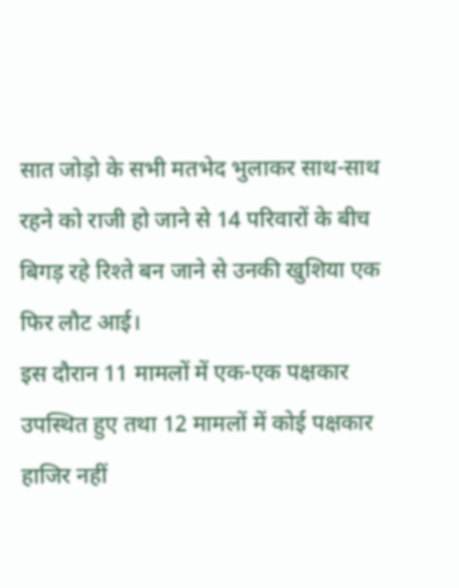सात जोड़ो के सभी मतभेद भुलाकर साथ-साथ रहने को राजी हो जाने से 14 परिवारों के बीच बिगड़ रहे रिश्ते बन जाने से उनकी खुशिया एक फिर लौट आई।
इस दौरान 11 मामलों में एक-एक पक्षकार उपस्थित हुए तथा 12 मामलों में कोई पक्षकार हाजिर नहीं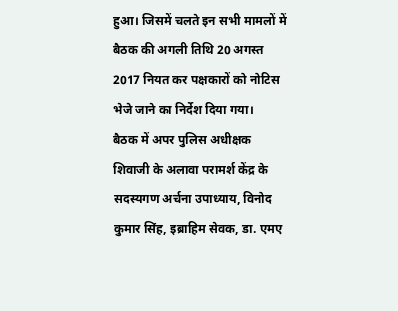हुआ। जिसमें चलते इन सभी मामलों में बैठक की अगली तिथि 20 अगस्त 2017 नियत कर पक्षकारों को नोटिस भेजे जाने का निर्देश दिया गया।
बैठक में अपर पुलिस अधीक्षक शिवाजी के अलावा परामर्श केंद्र के सदस्यगण अर्चना उपाध्याय, विनोद कुमार सिंह, इब्राहिम सेवक, डा. एमए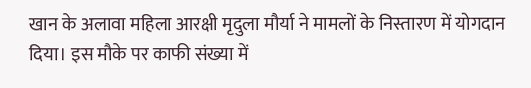खान के अलावा महिला आरक्षी मृदुला मौर्या ने मामलों के निस्तारण में योगदान दिया। इस मौके पर काफी संख्या में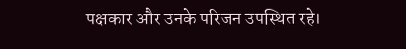पक्षकार और उनके परिजन उपस्थित रहे।